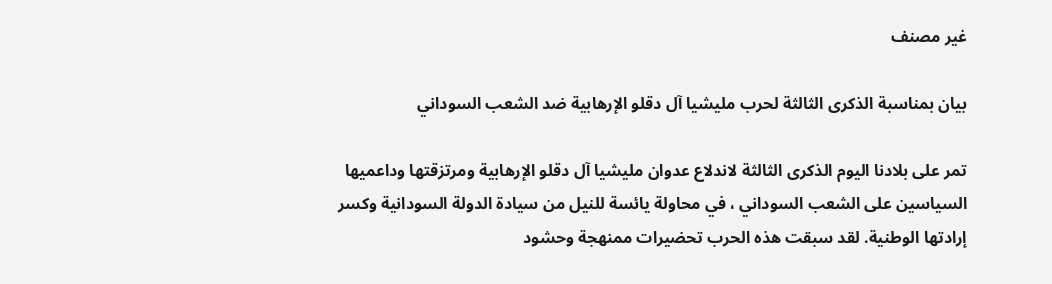غير مصنف

بيان بمناسبة الذكرى الثالثة لحرب مليشيا آل دقلو الإرهابية ضد الشعب السوداني

تمر على بلادنا اليوم الذكرى الثالثة لاندلاع عدوان مليشيا آل دقلو الإرهابية ومرتزقتها وداعميها السياسين على الشعب السوداني ، في محاولة يائسة للنيل من سيادة الدولة السودانية وكسر إرادتها الوطنية. لقد سبقت هذه الحرب تحضيرات ممنهجة وحشود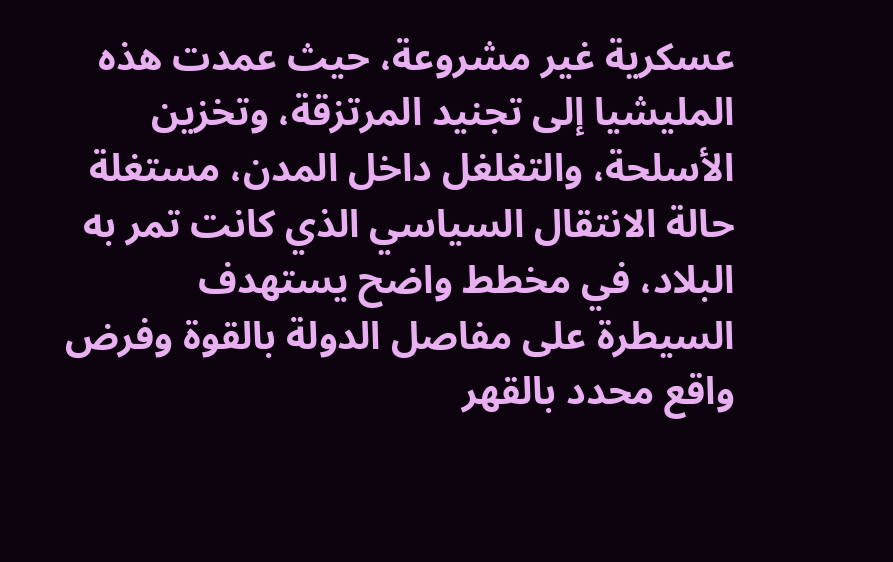عسكرية غير مشروعة، حيث عمدت هذه المليشيا إلى تجنيد المرتزقة، وتخزين الأسلحة، والتغلغل داخل المدن، مستغلة حالة الانتقال السياسي الذي كانت تمر به البلاد، في مخطط واضح يستهدف السيطرة على مفاصل الدولة بالقوة وفرض واقع محدد بالقهر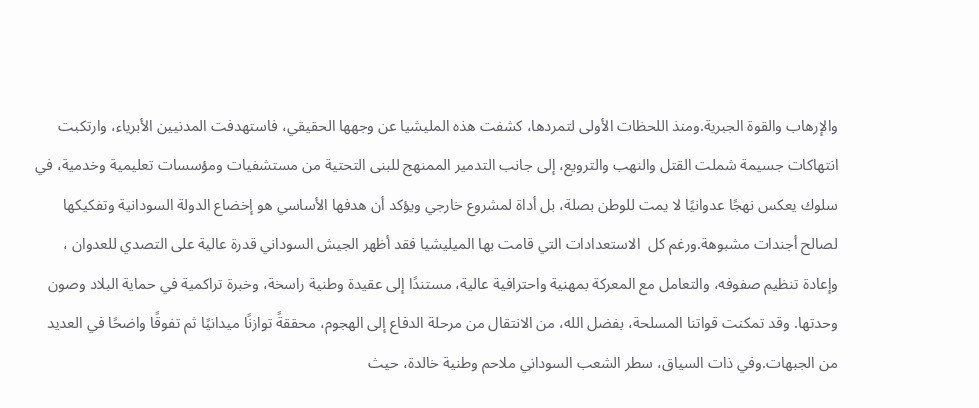والإرهاب والقوة الجبرية.ومنذ اللحظات الأولى لتمردها، كشفت هذه المليشيا عن وجهها الحقيقي، فاستهدفت المدنيين الأبرياء، وارتكبت انتهاكات جسيمة شملت القتل والنهب والترويع، إلى جانب التدمير الممنهج للبنى التحتية من مستشفيات ومؤسسات تعليمية وخدمية، في سلوك يعكس نهجًا عدوانيًا لا يمت للوطن بصلة، بل أداة لمشروع خارجي ويؤكد أن هدفها الأساسي هو إخضاع الدولة السودانية وتفكيكها لصالح أجندات مشبوهة.ورغم كل  الاستعدادات التي قامت بها الميليشيا فقد أظهر الجيش السوداني قدرة عالية على التصدي للعدوان ، وإعادة تنظيم صفوفه، والتعامل مع المعركة بمهنية واحترافية عالية، مستندًا إلى عقيدة وطنية راسخة، وخبرة تراكمية في حماية البلاد وصون وحدتها. وقد تمكنت قواتنا المسلحة، بفضل الله، من الانتقال من مرحلة الدفاع إلى الهجوم، محققةً توازنًا ميدانيًا ثم تفوقًا واضحًا في العديد من الجبهات.وفي ذات السياق، سطر الشعب السوداني ملاحم وطنية خالدة، حيث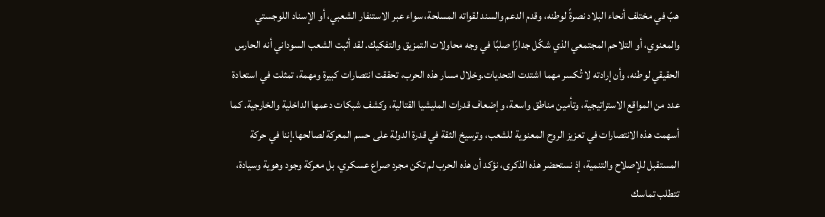هبّ في مختلف أنحاء البلاد نصرةً لوطنه، وقدم الدعم والسند لقواته المسلحة، سواء عبر الاستنفار الشعبي، أو الإسناد اللوجستي والمعنوي، أو التلاحم المجتمعي الذي شكّل جدارًا صلبًا في وجه محاولات التمزيق والتفكيك. لقد أثبت الشعب السوداني أنه الحارس الحقيقي لوطنه، وأن إرادته لا تُكسر مهما اشتدت التحديات.وخلال مسار هذه الحرب، تحققت انتصارات كبيرة ومهمة، تمثلت في استعادة عدد من المواقع الاستراتيجية، وتأمين مناطق واسعة، وإضعاف قدرات المليشيا القتالية، وكشف شبكات دعمها الداخلية والخارجية. كما أسهمت هذه الانتصارات في تعزيز الروح المعنوية للشعب، وترسيخ الثقة في قدرة الدولة على حسم المعركة لصالحها.إننا في حركة المستقبل للإصلاح والتنمية، إذ نستحضر هذه الذكرى، نؤكد أن هذه الحرب لم تكن مجرد صراع عسكري، بل معركة وجود وهوية وسيادة، تتطلب تماسك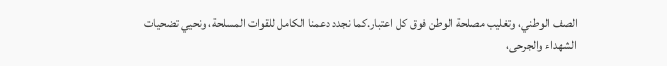الصف الوطني، وتغليب مصلحة الوطن فوق كل اعتبار.كما نجدد دعمنا الكامل للقوات المسلحة، ونحيي تضحيات الشهداء والجرحى،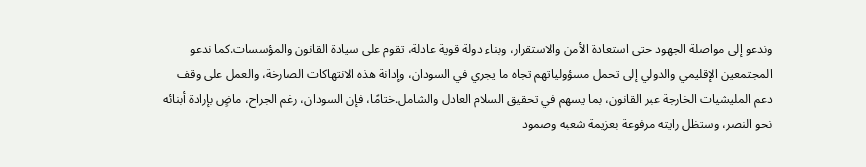وندعو إلى مواصلة الجهود حتى استعادة الأمن والاستقرار، وبناء دولة قوية عادلة، تقوم على سيادة القانون والمؤسسات.كما ندعو المجتمعين الإقليمي والدولي إلى تحمل مسؤولياتهم تجاه ما يجري في السودان، وإدانة هذه الانتهاكات الصارخة، والعمل على وقف دعم المليشيات الخارجة عبر القانون، بما يسهم في تحقيق السلام العادل والشامل.ختامًا، فإن السودان، رغم الجراح، ماضٍ بإرادة أبنائه نحو النصر، وستظل رايته مرفوعة بعزيمة شعبه وصمود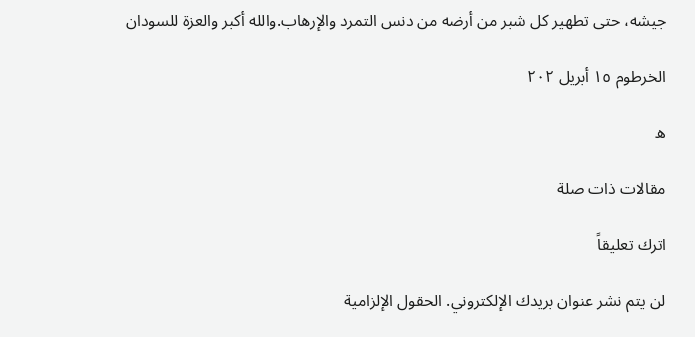جيشه، حتى تطهير كل شبر من أرضه من دنس التمرد والإرهاب.والله أكبر والعزة للسودان

الخرطوم ١٥ أبريل ٢٠٢

ه

مقالات ذات صلة

اترك تعليقاً

لن يتم نشر عنوان بريدك الإلكتروني. الحقول الإلزامية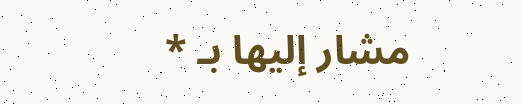مشار إليها بـ *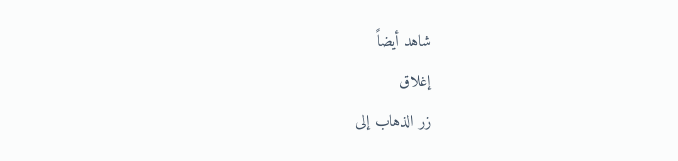شاهد أيضاً
إغلاق
زر الذهاب إلى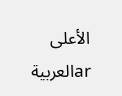الأعلى
arالعربية